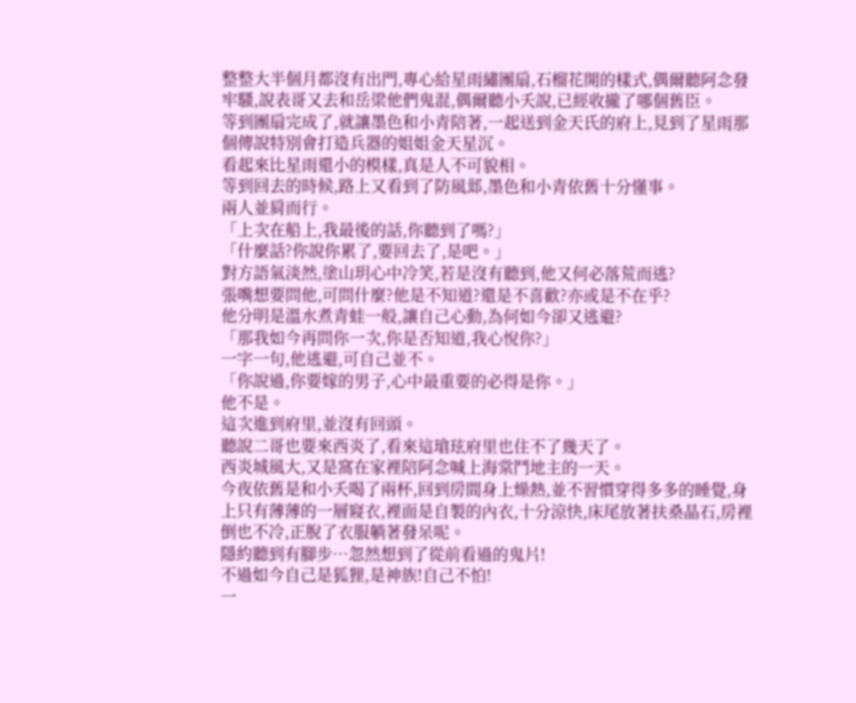整整大半個月都沒有出門,專心給星雨繡團扇,石榴花開的樣式,偶爾聽阿念發牢騷,說表哥又去和岳梁他們鬼混,偶爾聽小夭說,已經收攏了哪個舊臣。
等到團扇完成了,就讓墨色和小青陪著,一起送到金天氏的府上,見到了星雨那個傳說特別會打造兵器的姐姐金天星沉。
看起來比星雨還小的模樣,真是人不可貌相。
等到回去的時候,路上又看到了防風邶,墨色和小青依舊十分懂事。
兩人並肩而行。
「上次在船上,我最後的話,你聽到了嗎?」
「什麼話?你說你累了,要回去了,是吧。」
對方語氣淡然,塗山玥心中冷笑,若是沒有聽到,他又何必落荒而逃?
張嘴想要問他,可問什麼?他是不知道?還是不喜歡?亦或是不在乎?
他分明是溫水煮青蛙一般,讓自己心動,為何如今卻又逃避?
「那我如今再問你一次,你是否知道,我心悅你?」
一字一句,他逃避,可自己並不。
「你說過,你要嫁的男子,心中最重要的必得是你。」
他不是。
這次進到府里,並沒有回頭。
聽說二哥也要來西炎了,看來這瑲玹府里也住不了幾天了。
西炎城風大,又是窩在家裡陪阿念喊上海棠鬥地主的一天。
今夜依舊是和小夭喝了兩杯,回到房間身上燥熱,並不習慣穿得多多的睡覺,身上只有薄薄的一層寢衣,裡面是自製的內衣,十分涼快,床尾放著扶桑晶石,房裡倒也不冷,正脫了衣服躺著發呆呢。
隱約聽到有腳步…忽然想到了從前看過的鬼片!
不過如今自己是狐狸,是神族!自己不怕!
一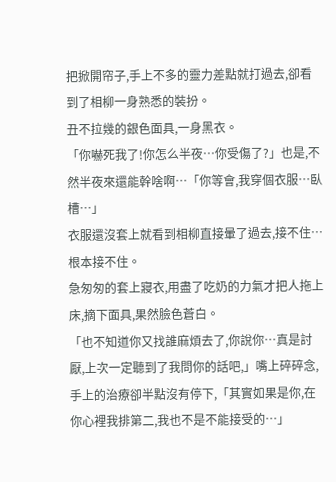把掀開帘子,手上不多的靈力差點就打過去,卻看到了相柳一身熟悉的裝扮。
丑不拉幾的銀色面具,一身黑衣。
「你嚇死我了!你怎么半夜…你受傷了?」也是,不然半夜來還能幹啥啊…「你等會,我穿個衣服…臥槽…」
衣服還沒套上就看到相柳直接暈了過去,接不住…根本接不住。
急匆匆的套上寢衣,用盡了吃奶的力氣才把人拖上床,摘下面具,果然臉色蒼白。
「也不知道你又找誰麻煩去了,你說你…真是討厭,上次一定聽到了我問你的話吧,」嘴上碎碎念,手上的治療卻半點沒有停下,「其實如果是你,在你心裡我排第二,我也不是不能接受的…」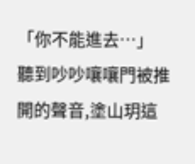「你不能進去…」
聽到吵吵嚷嚷門被推開的聲音,塗山玥這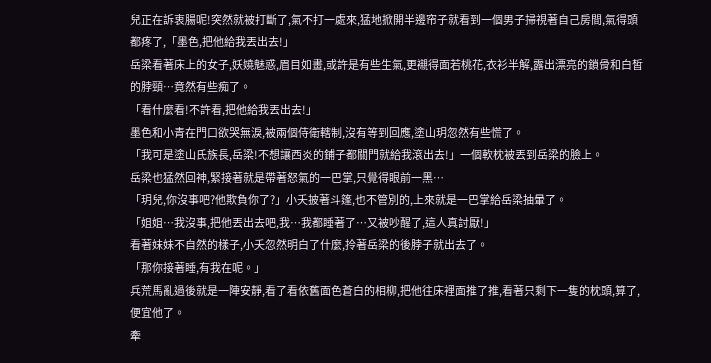兒正在訴衷腸呢!突然就被打斷了,氣不打一處來,猛地掀開半邊帘子就看到一個男子掃視著自己房間,氣得頭都疼了,「墨色,把他給我丟出去!」
岳梁看著床上的女子,妖嬈魅惑,眉目如畫,或許是有些生氣,更襯得面若桃花,衣衫半解,露出漂亮的鎖骨和白皙的脖頸…竟然有些痴了。
「看什麼看!不許看,把他給我丟出去!」
墨色和小青在門口欲哭無淚,被兩個侍衛轄制,沒有等到回應,塗山玥忽然有些慌了。
「我可是塗山氏族長,岳梁!不想讓西炎的鋪子都關門就給我滾出去!」一個軟枕被丟到岳梁的臉上。
岳梁也猛然回神,緊接著就是帶著怒氣的一巴掌,只覺得眼前一黑…
「玥兒,你沒事吧?他欺負你了?」小夭披著斗篷,也不管別的,上來就是一巴掌給岳梁抽暈了。
「姐姐…我沒事,把他丟出去吧,我…我都睡著了…又被吵醒了,這人真討厭!」
看著妹妹不自然的樣子,小夭忽然明白了什麼,拎著岳梁的後脖子就出去了。
「那你接著睡,有我在呢。」
兵荒馬亂過後就是一陣安靜,看了看依舊面色蒼白的相柳,把他往床裡面推了推,看著只剩下一隻的枕頭,算了,便宜他了。
牽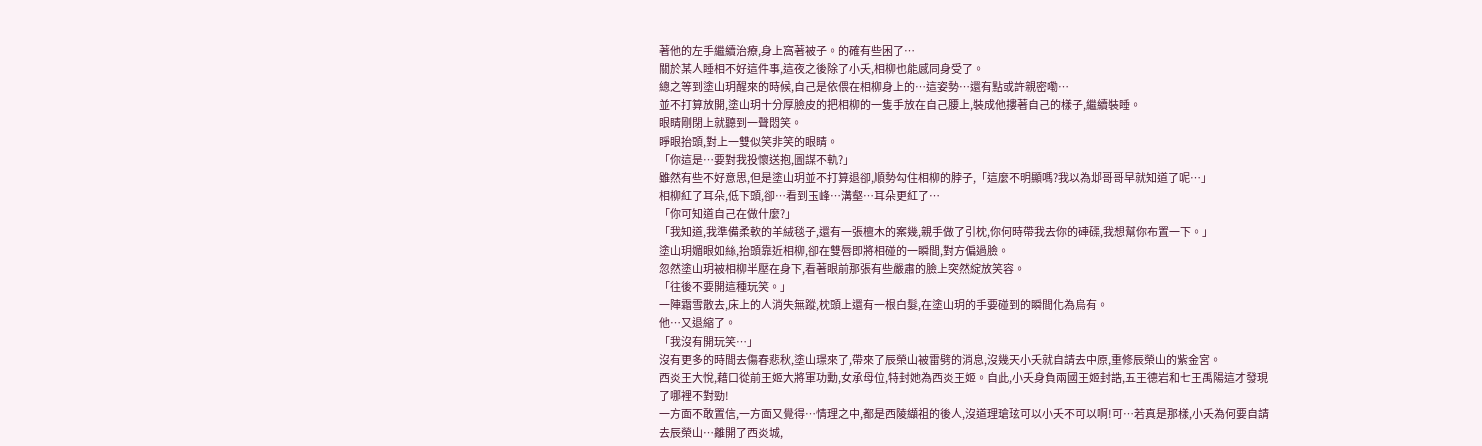著他的左手繼續治療,身上窩著被子。的確有些困了…
關於某人睡相不好這件事,這夜之後除了小夭,相柳也能感同身受了。
總之等到塗山玥醒來的時候,自己是依偎在相柳身上的…這姿勢…還有點或許親密嘞…
並不打算放開,塗山玥十分厚臉皮的把相柳的一隻手放在自己腰上,裝成他摟著自己的樣子,繼續裝睡。
眼睛剛閉上就聽到一聲悶笑。
睜眼抬頭,對上一雙似笑非笑的眼睛。
「你這是…要對我投懷送抱,圖謀不軌?」
雖然有些不好意思,但是塗山玥並不打算退卻,順勢勾住相柳的脖子,「這麼不明顯嗎?我以為邶哥哥早就知道了呢…」
相柳紅了耳朵,低下頭,卻…看到玉峰…溝壑…耳朵更紅了…
「你可知道自己在做什麼?」
「我知道,我準備柔軟的羊絨毯子,還有一張檀木的案幾,親手做了引枕,你何時帶我去你的硨磲,我想幫你布置一下。」
塗山玥媚眼如絲,抬頭靠近相柳,卻在雙唇即將相碰的一瞬間,對方偏過臉。
忽然塗山玥被相柳半壓在身下,看著眼前那張有些嚴肅的臉上突然綻放笑容。
「往後不要開這種玩笑。」
一陣霜雪散去,床上的人消失無蹤,枕頭上還有一根白髮,在塗山玥的手要碰到的瞬間化為烏有。
他…又退縮了。
「我沒有開玩笑…」
沒有更多的時間去傷春悲秋,塗山璟來了,帶來了辰榮山被雷劈的消息,沒幾天小夭就自請去中原,重修辰榮山的紫金宮。
西炎王大悅,藉口從前王姬大將軍功勳,女承母位,特封她為西炎王姬。自此,小夭身負兩國王姬封誥,五王德岩和七王禹陽這才發現了哪裡不對勁!
一方面不敢置信,一方面又覺得…情理之中,都是西陵纈祖的後人,沒道理瑲玹可以小夭不可以啊!可…若真是那樣,小夭為何要自請去辰榮山…離開了西炎城,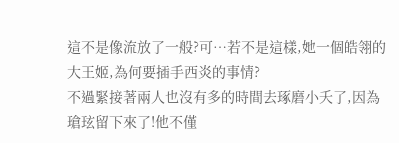這不是像流放了一般?可…若不是這樣,她一個皓翎的大王姬,為何要插手西炎的事情?
不過緊接著兩人也沒有多的時間去琢磨小夭了,因為瑲玹留下來了!他不僅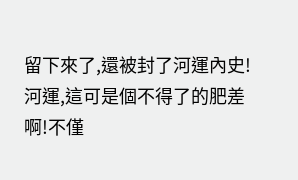留下來了,還被封了河運內史!
河運,這可是個不得了的肥差啊!不僅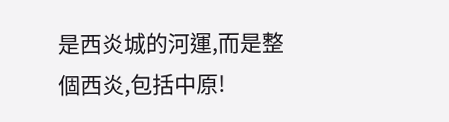是西炎城的河運,而是整個西炎,包括中原!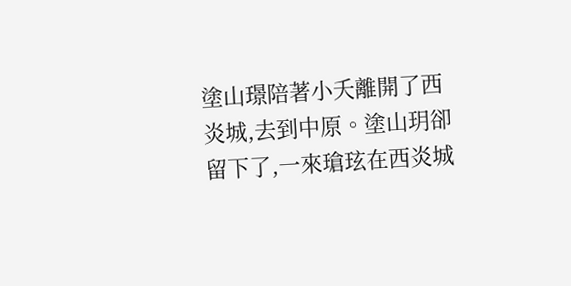塗山璟陪著小夭離開了西炎城,去到中原。塗山玥卻留下了,一來瑲玹在西炎城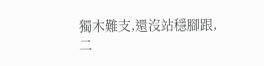獨木難支,還沒站穩腳跟,二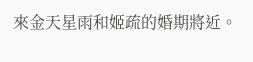來金天星雨和姬疏的婚期將近。